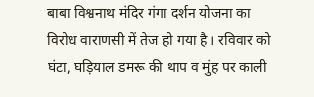बाबा विश्वनाथ मंदिर गंगा दर्शन योजना का विरोध वाराणसी में तेज हो गया है। रविवार को घंटा, घड़ियाल डमरू की थाप व मुंह पर काली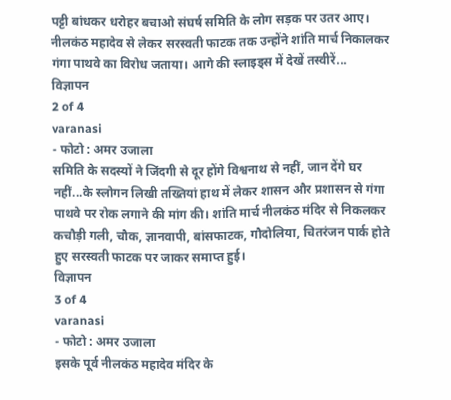पट्टी बांधकर धरोहर बचाओ संघर्ष समिति के लोग सड़क पर उतर आए। नीलकंठ महादेव से लेकर सरस्वती फाटक तक उन्होंने शांति मार्च निकालकर गंगा पाथवे का विरोध जताया। आगे की स्लाइड्स में देखें तस्वीरें...
विज्ञापन
2 of 4
varanasi
- फोटो : अमर उजाला
समिति के सदस्यों ने जिंदगी से दूर होंगे विश्वनाथ से नहीं, जान देंगे घर नहीं...के स्लोगन लिखी तख्तियां हाथ में लेकर शासन और प्रशासन से गंगा पाथवे पर रोक लगाने की मांग की। शांति मार्च नीलकंठ मंदिर से निकलकर कचौड़ी गली, चौक, ज्ञानवापी, बांसफाटक, गौदोलिया, चितरंजन पार्क होते हुए सरस्वती फाटक पर जाकर समाप्त हुई।
विज्ञापन
3 of 4
varanasi
- फोटो : अमर उजाला
इसके पूर्व नीलकंठ महादेव मंदिर के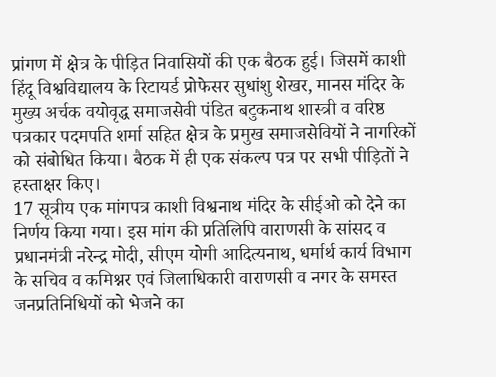प्रांगण में क्षेत्र के पीड़ित निवासियों की एक बैठक हुई। जिसमें काशी हिंदू विश्वविद्यालय के रिटायर्ड प्रोफेसर सुधांशु शेखर, मानस मंदिर के मुख्य अर्चक वयोवृद्ध समाजसेवी पंडित बटुकनाथ शास्त्री व वरिष्ठ पत्रकार पदमपति शर्मा सहित क्षेत्र के प्रमुख समाजसेवियों ने नागरिकों को संबोधित किया। बैठक में ही एक संकल्प पत्र पर सभी पीड़ितों ने हस्ताक्षर किए।
17 सूत्रीय एक मांगपत्र काशी विश्वनाथ मंदिर के सीईओ को देने का निर्णय किया गया। इस मांग की प्रतिलिपि वाराणसी के सांसद व प्रधानमंत्री नरेन्द्र मोदी, सीएम योगी आदित्यनाथ, धर्मार्थ कार्य विभाग के सचिव व कमिश्नर एवं जिलाधिकारी वाराणसी व नगर के समस्त जनप्रतिनिधियों को भेजने का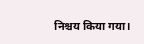निश्चय किया गया।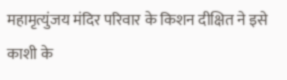महामृत्युंजय मंदिर परिवार के किशन दीक्षित ने इसे काशी के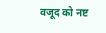वजूद को नष्ट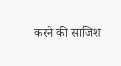करने की साजिश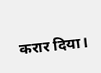करार दिया।